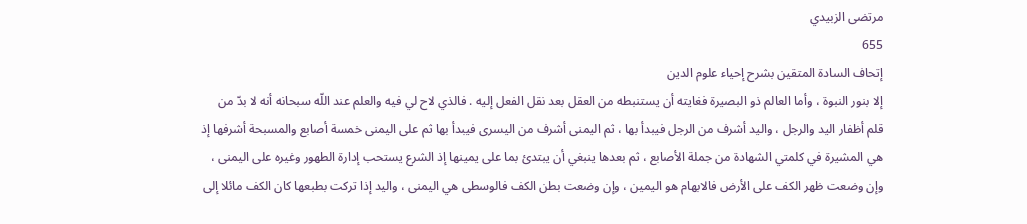مرتضى الزبيدي
655
إتحاف السادة المتقين بشرح إحياء علوم الدين
إلا بنور النبوة ، وأما العالم ذو البصيرة فغايته أن يستنبطه من العقل بعد نقل الفعل إليه . فالذي لاح لي فيه والعلم عند اللّه سبحانه أنه لا بدّ من قلم أظفار اليد والرجل ، واليد أشرف من الرجل فيبدأ بها ، ثم اليمنى أشرف من اليسرى فيبدأ بها ثم على اليمنى خمسة أصابع والمسبحة أشرفها إذ هي المشيرة في كلمتي الشهادة من جملة الأصابع ، ثم بعدها ينبغي أن يبتدئ بما على يمينها إذ الشرع يستحب إدارة الطهور وغيره على اليمنى ، وإن وضعت ظهر الكف على الأرض فالابهام هو اليمين ، وإن وضعت بطن الكف فالوسطى هي اليمنى ، واليد إذا تركت بطبعها كان الكف مائلا إلى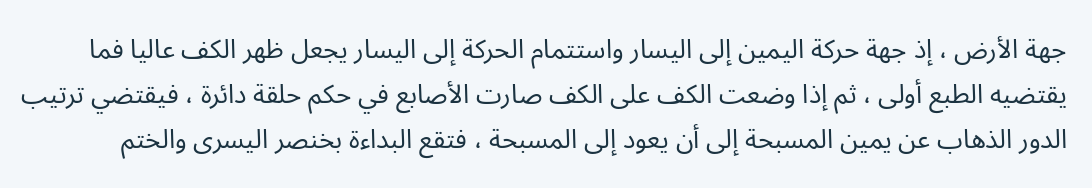جهة الأرض ، إذ جهة حركة اليمين إلى اليسار واستتمام الحركة إلى اليسار يجعل ظهر الكف عاليا فما يقتضيه الطبع أولى ، ثم إذا وضعت الكف على الكف صارت الأصابع في حكم حلقة دائرة ، فيقتضي ترتيب الدور الذهاب عن يمين المسبحة إلى أن يعود إلى المسبحة ، فتقع البداءة بخنصر اليسرى والختم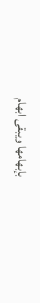بإبهامها ويبقى ابهام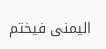اليمنى فيختم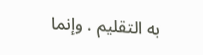به التقليم . وإنما